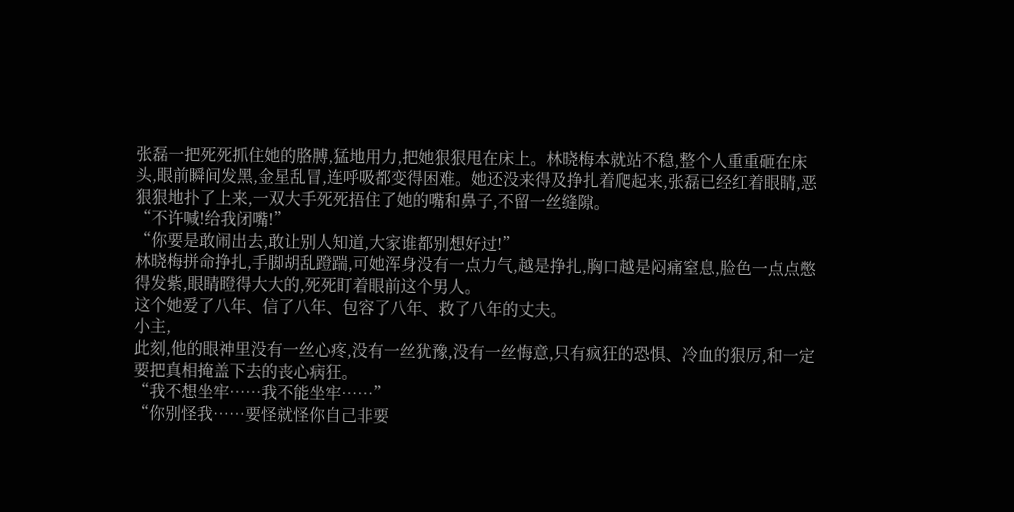张磊一把死死抓住她的胳膊,猛地用力,把她狠狠甩在床上。林晓梅本就站不稳,整个人重重砸在床头,眼前瞬间发黑,金星乱冒,连呼吸都变得困难。她还没来得及挣扎着爬起来,张磊已经红着眼睛,恶狠狠地扑了上来,一双大手死死捂住了她的嘴和鼻子,不留一丝缝隙。
“不许喊!给我闭嘴!”
“你要是敢闹出去,敢让别人知道,大家谁都别想好过!”
林晓梅拼命挣扎,手脚胡乱蹬踹,可她浑身没有一点力气,越是挣扎,胸口越是闷痛窒息,脸色一点点憋得发紫,眼睛瞪得大大的,死死盯着眼前这个男人。
这个她爱了八年、信了八年、包容了八年、救了八年的丈夫。
小主,
此刻,他的眼神里没有一丝心疼,没有一丝犹豫,没有一丝悔意,只有疯狂的恐惧、冷血的狠厉,和一定要把真相掩盖下去的丧心病狂。
“我不想坐牢……我不能坐牢……”
“你别怪我……要怪就怪你自己非要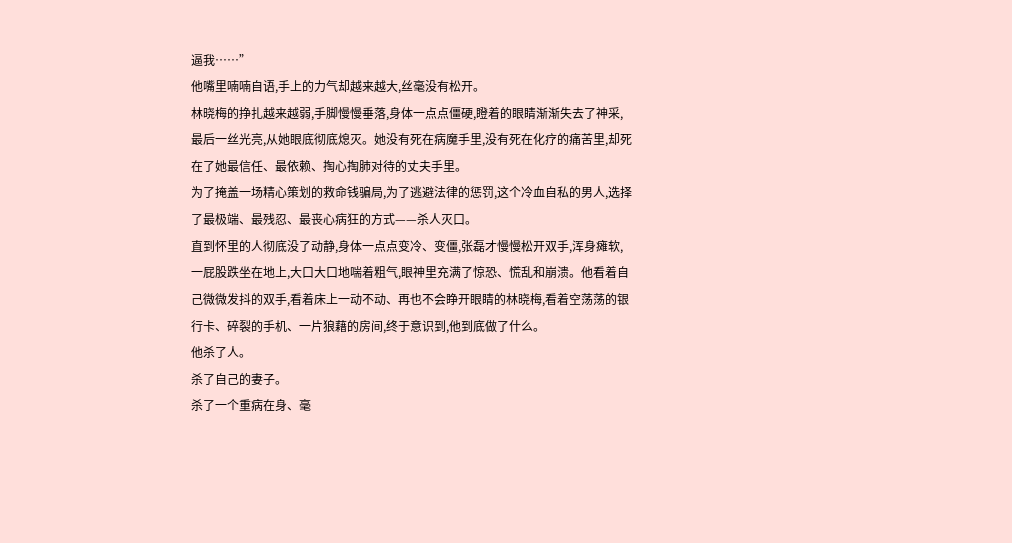逼我……”
他嘴里喃喃自语,手上的力气却越来越大,丝毫没有松开。
林晓梅的挣扎越来越弱,手脚慢慢垂落,身体一点点僵硬,瞪着的眼睛渐渐失去了神采,最后一丝光亮,从她眼底彻底熄灭。她没有死在病魔手里,没有死在化疗的痛苦里,却死在了她最信任、最依赖、掏心掏肺对待的丈夫手里。
为了掩盖一场精心策划的救命钱骗局,为了逃避法律的惩罚,这个冷血自私的男人,选择了最极端、最残忍、最丧心病狂的方式——杀人灭口。
直到怀里的人彻底没了动静,身体一点点变冷、变僵,张磊才慢慢松开双手,浑身瘫软,一屁股跌坐在地上,大口大口地喘着粗气,眼神里充满了惊恐、慌乱和崩溃。他看着自己微微发抖的双手,看着床上一动不动、再也不会睁开眼睛的林晓梅,看着空荡荡的银行卡、碎裂的手机、一片狼藉的房间,终于意识到,他到底做了什么。
他杀了人。
杀了自己的妻子。
杀了一个重病在身、毫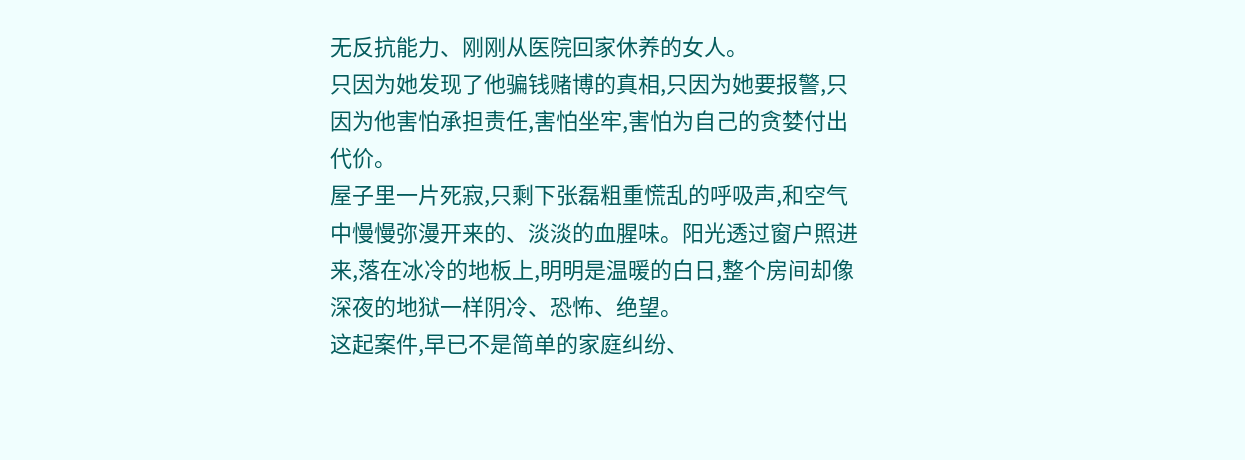无反抗能力、刚刚从医院回家休养的女人。
只因为她发现了他骗钱赌博的真相,只因为她要报警,只因为他害怕承担责任,害怕坐牢,害怕为自己的贪婪付出代价。
屋子里一片死寂,只剩下张磊粗重慌乱的呼吸声,和空气中慢慢弥漫开来的、淡淡的血腥味。阳光透过窗户照进来,落在冰冷的地板上,明明是温暖的白日,整个房间却像深夜的地狱一样阴冷、恐怖、绝望。
这起案件,早已不是简单的家庭纠纷、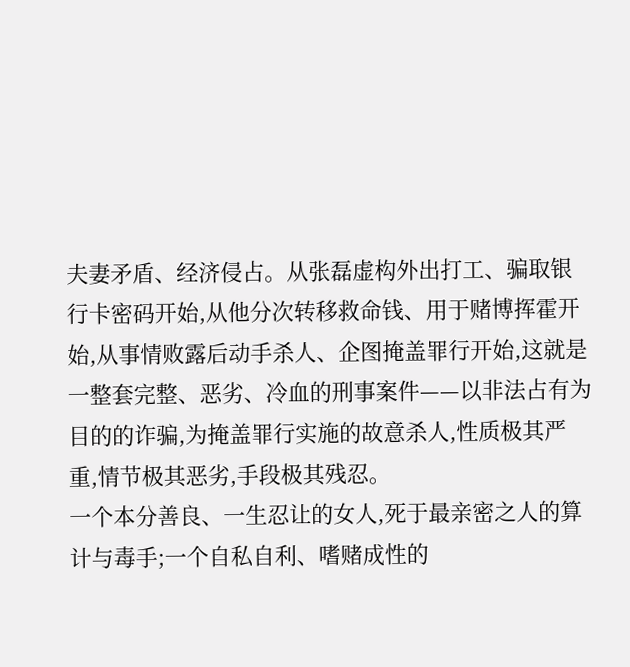夫妻矛盾、经济侵占。从张磊虚构外出打工、骗取银行卡密码开始,从他分次转移救命钱、用于赌博挥霍开始,从事情败露后动手杀人、企图掩盖罪行开始,这就是一整套完整、恶劣、冷血的刑事案件——以非法占有为目的的诈骗,为掩盖罪行实施的故意杀人,性质极其严重,情节极其恶劣,手段极其残忍。
一个本分善良、一生忍让的女人,死于最亲密之人的算计与毒手;一个自私自利、嗜赌成性的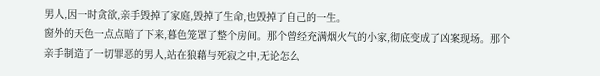男人,因一时贪欲,亲手毁掉了家庭,毁掉了生命,也毁掉了自己的一生。
窗外的天色一点点暗了下来,暮色笼罩了整个房间。那个曾经充满烟火气的小家,彻底变成了凶案现场。那个亲手制造了一切罪恶的男人,站在狼藉与死寂之中,无论怎么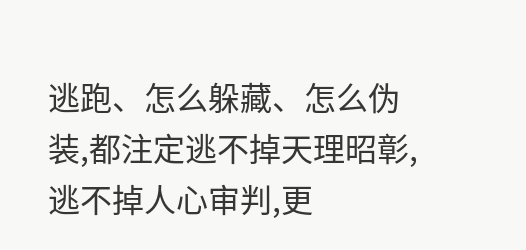逃跑、怎么躲藏、怎么伪装,都注定逃不掉天理昭彰,逃不掉人心审判,更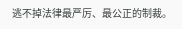逃不掉法律最严厉、最公正的制裁。